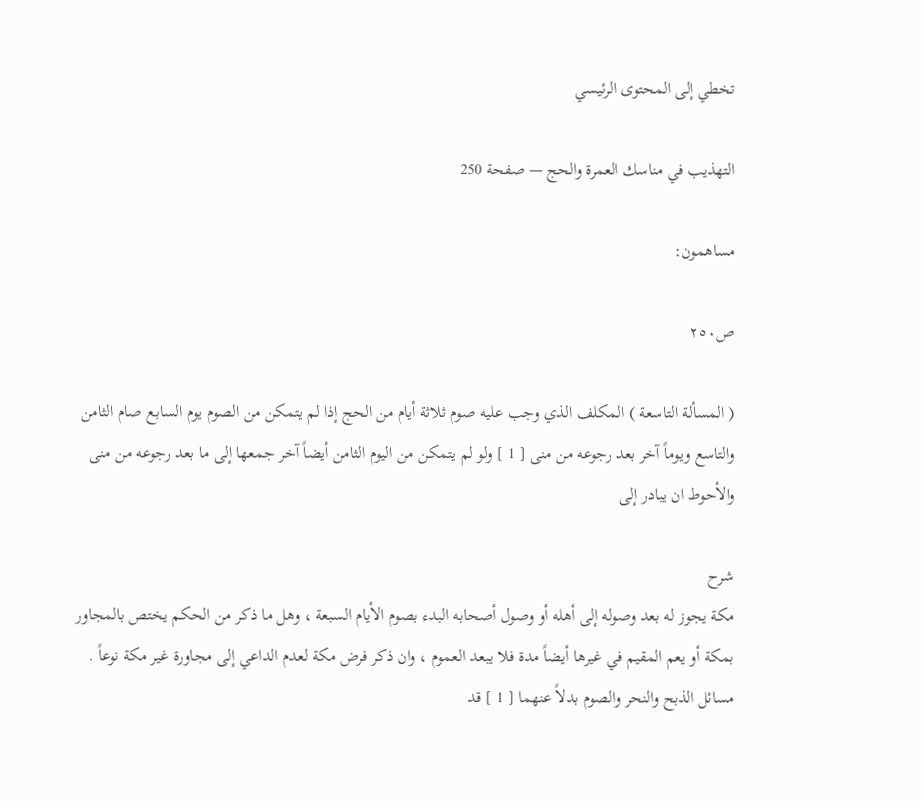تخطي إلى المحتوى الرئيسي

التهذيب في مناسك العمرة والحج — صفحة 250

مساهمون:

ص٢٥٠

( المسألة التاسعة ) المكلف الذي وجب عليه صوم ثلاثة أيام من الحج إذا لم يتمكن من الصوم يوم السابع صام الثامن والتاسع ويوماً آخر بعد رجوعه من منى [ 1 ] ولو لم يتمكن من اليوم الثامن أيضاً آخر جمعها إلى ما بعد رجوعه من منى والأحوط ان يبادر إلى

شرح
مكة يجوز له بعد وصوله إلى أهله أو وصول أصحابه البدء بصوم الأيام السبعة ، وهل ما ذكر من الحكم يختص بالمجاور بمكة أو يعم المقيم في غيرها أيضاً مدة فلا يبعد العموم ، وان ذكر فرض مكة لعدم الداعي إلى مجاورة غير مكة نوعاً . مسائل الذبح والنحر والصوم بدلاً عنهما [ 1 ] قد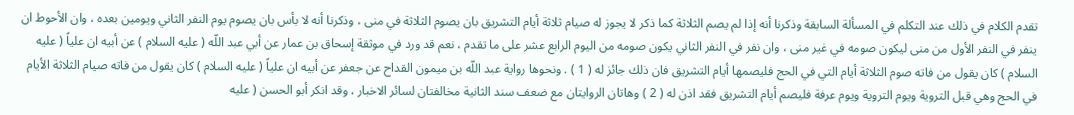تقدم الكلام في ذلك عند التكلم في المسألة السابقة وذكرنا أنه إذا لم يصم الثلاثة كما ذكر لا يجوز له صيام ثلاثة أيام التشريق بان يصوم الثلاثة في منى ، وذكرنا أنه لا بأس بان يصوم يوم النفر الثاني ويومين بعده ، وان الأحوط ان ينفر في النفر الأول من منى ليكون صومه في غير منى ، وان نفر في النفر الثاني يكون صومه من اليوم الرابع عشر على ما تقدم ، نعم قد ورد في موثقة إسحاق بن عمار عن أبي عبد اللّه ( عليه السلام ) عن أبيه ان علياً ( عليه السلام ) كان يقول من فاته صوم الثلاثة أيام التي في الحج فليصمها أيام التشريق فان ذلك جائز له ( 1 ) . ونحوها رواية عبد اللّه بن ميمون القداح عن جعفر عن أبيه ان علياً ( عليه السلام ) كان يقول من فاته صيام الثلاثة الأيام في الحج وهي قبل التروية ويوم التروية ويوم عرفة فليصم أيام التشريق فقد اذن له ( 2 ) وهاتان الروايتان مع ضعف سند الثانية مخالفتان لسائر الاخبار ، وقد انكر أبو الحسن ( عليه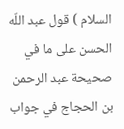السلام ) قول عبد اللّه الحسن على ما في صحيحة عبد الرحمن بن الحجاج في جواب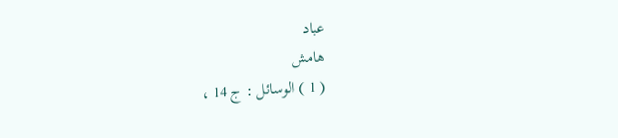عباد
هامش
( 1 ) الوسائل : ج 14 ،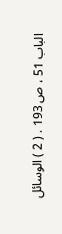الباب 51 ، ص 193 . ( 2 ) الوسائل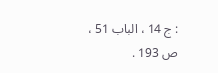: ج 14 ، الباب 51 ، ص 193 .